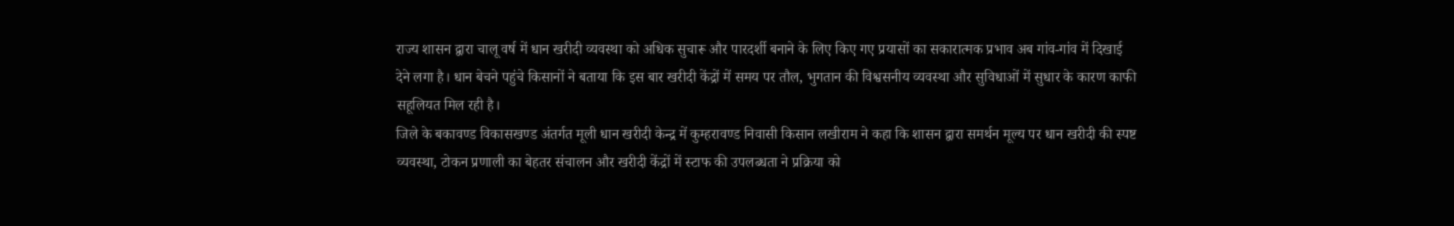राज्य शासन द्वारा चालू वर्ष में धान खरीदी व्यवस्था को अधिक सुचारू और पारदर्शी बनाने के लिए किए गए प्रयासों का सकारात्मक प्रभाव अब गांव-गांव में दिखाई देने लगा है। धान बेचने पहुंचे किसानों ने बताया कि इस बार खरीदी केंद्रों में समय पर तौल, भुगतान की विश्वसनीय व्यवस्था और सुविधाओं में सुधार के कारण काफी सहूलियत मिल रही है।
जिले के बकावण्ड विकासखण्ड अंतर्गत मूली धान खरीदी केन्द्र में कुम्हरावण्ड निवासी किसान लखीराम ने कहा कि शासन द्वारा समर्थन मूल्य पर धान खरीदी की स्पष्ट व्यवस्था, टोकन प्रणाली का बेहतर संचालन और खरीदी केंद्रों में स्टाफ की उपलब्धता ने प्रक्रिया को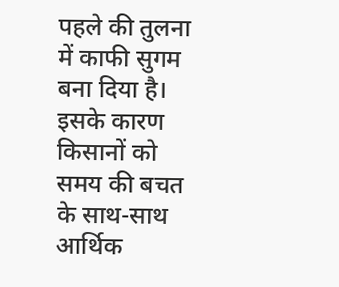पहले की तुलना में काफी सुगम बना दिया है। इसके कारण किसानों को समय की बचत के साथ-साथ आर्थिक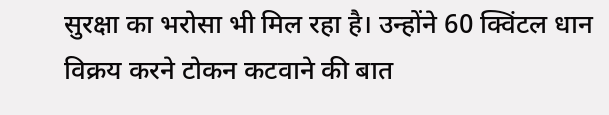सुरक्षा का भरोसा भी मिल रहा है। उन्होंने 60 क्विंटल धान विक्रय करने टोकन कटवाने की बात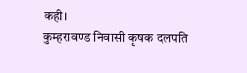कही।
कुम्हरावण्ड निवासी कृषक दलपति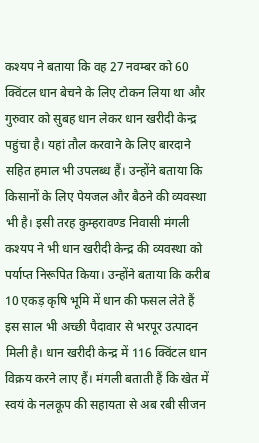कश्यप ने बताया कि वह 27 नवम्बर को 60 क्विंटल धान बेचने के लिए टोकन लिया था और गुरुवार को सुबह धान लेकर धान खरीदी केन्द्र पहुंचा है। यहां तौल करवाने के लिए बारदाने सहित हमाल भी उपलब्ध हैं। उन्होंने बताया कि किसानों के लिए पेयजल और बैठने की व्यवस्था भी है। इसी तरह कुम्हरावण्ड निवासी मंगली कश्यप ने भी धान खरीदी केन्द्र की व्यवस्था को पर्याप्त निरूपित किया। उन्होंने बताया कि करीब 10 एकड़ कृषि भूमि में धान की फसल लेते हैं इस साल भी अच्छी पैदावार से भरपूर उत्पादन मिली है। धान खरीदी केन्द्र में 116 क्विंटल धान विक्रय करने लाए हैं। मंगली बताती हैं कि खेत में स्वयं के नलकूप की सहायता से अब रबी सीजन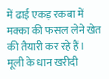में ढाई एकड़ रकबा में मक्का की फसल लेने खेत की तैयारी कर रहे हैं।
मूली के धान खरीदी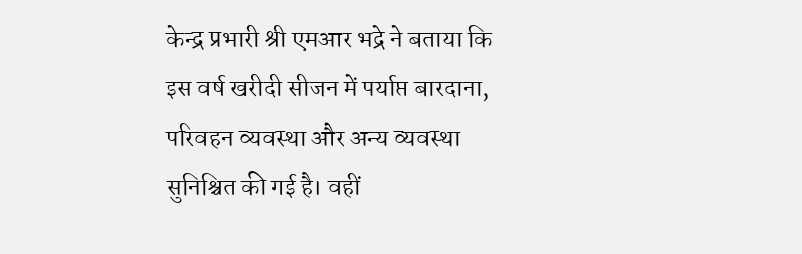केन्द्र प्रभारी श्री एमआर भद्रे ने बताया कि इस वर्ष खरीदी सीजन में पर्याप्त बारदाना, परिवहन व्यवस्था और अन्य व्यवस्था सुनिश्चित की गई है। वहीं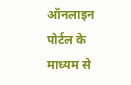ऑनलाइन पोर्टल के माध्यम से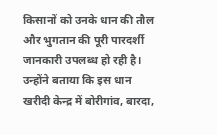किसानों को उनके धान की तौल और भुगतान की पूरी पारदर्शी जानकारी उपलब्ध हो रही है। उन्होंने बताया कि इस धान खरीदी केन्द्र में बोरीगांव, बारदा,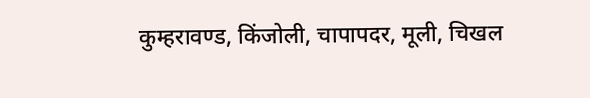कुम्हरावण्ड, किंजोली, चापापदर, मूली, चिखल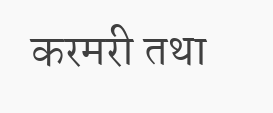करमरी तथा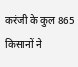करंजी के कुल 865 किसानों ने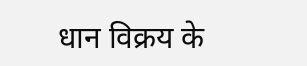धान विक्रय के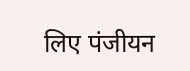लिए पंजीयन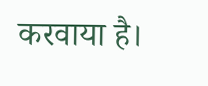करवाया है।